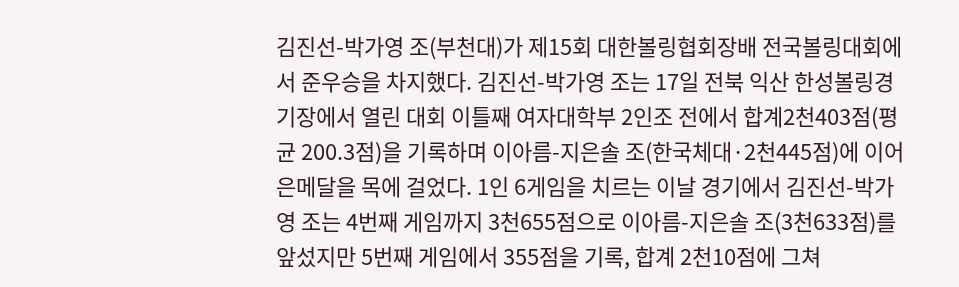김진선-박가영 조(부천대)가 제15회 대한볼링협회장배 전국볼링대회에서 준우승을 차지했다. 김진선-박가영 조는 17일 전북 익산 한성볼링경기장에서 열린 대회 이틀째 여자대학부 2인조 전에서 합계2천403점(평균 200.3점)을 기록하며 이아름-지은솔 조(한국체대·2천445점)에 이어 은메달을 목에 걸었다. 1인 6게임을 치르는 이날 경기에서 김진선-박가영 조는 4번째 게임까지 3천655점으로 이아름-지은솔 조(3천633점)를 앞섰지만 5번째 게임에서 355점을 기록, 합계 2천10점에 그쳐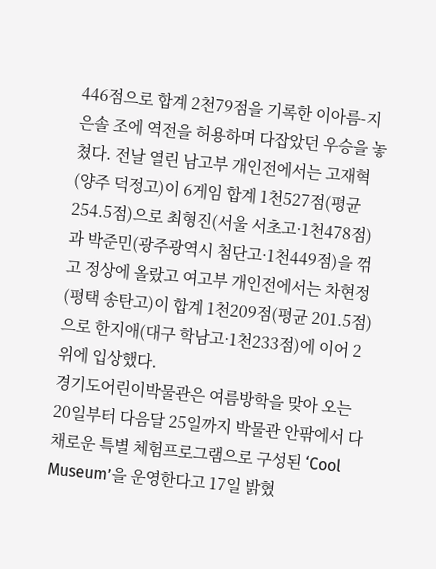446점으로 합계 2천79점을 기록한 이아름-지은솔 조에 역전을 허용하며 다잡았던 우승을 놓쳤다. 전날 열린 남고부 개인전에서는 고재혁(양주 덕정고)이 6게임 합계 1천527점(평균 254.5점)으로 최형진(서울 서초고·1천478점)과 박준민(광주광역시 첨단고·1천449점)을 꺾고 정상에 올랐고 여고부 개인전에서는 차현정(평택 송탄고)이 합계 1천209점(평균 201.5점)으로 한지애(대구 학남고·1천233점)에 이어 2위에 입상했다.
경기도어린이박물관은 여름방학을 맞아 오는 20일부터 다음달 25일까지 박물관 안팎에서 다채로운 특별 체험프로그램으로 구성된 ‘Cool Museum’을 운영한다고 17일 밝혔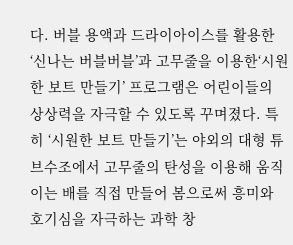다. 버블 용액과 드라이아이스를 활용한 ‘신나는 버블버블’과 고무줄을 이용한‘시원한 보트 만들기’ 프로그램은 어린이들의 상상력을 자극할 수 있도록 꾸며졌다. 특히 ‘시원한 보트 만들기’는 야외의 대형 튜브수조에서 고무줄의 탄성을 이용해 움직이는 배를 직접 만들어 봄으로써 흥미와 호기심을 자극하는 과학 창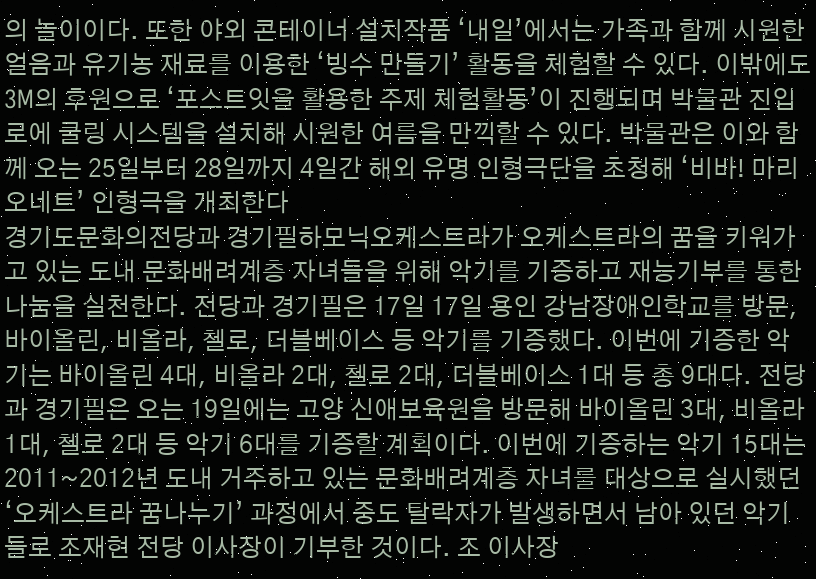의 놀이이다. 또한 야외 콘테이너 설치작품 ‘내일’에서는 가족과 함께 시원한 얼음과 유기농 재료를 이용한 ‘빙수 만들기’ 활동을 체험할 수 있다. 이밖에도 3M의 후원으로 ‘포스트잇을 활용한 주제 체험활동’이 진행되며 박물관 진입로에 쿨링 시스템을 설치해 시원한 여름을 만끽할 수 있다. 박물관은 이와 함께 오는 25일부터 28일까지 4일간 해외 유명 인형극단을 초청해 ‘비바! 마리오네트’ 인형극을 개최한다
경기도문화의전당과 경기필하모닉오케스트라가 오케스트라의 꿈을 키워가고 있는 도내 문화배려계층 자녀들을 위해 악기를 기증하고 재능기부를 통한 나눔을 실천한다. 전당과 경기필은 17일 17일 용인 강남장애인학교를 방문, 바이올린, 비올라, 첼로, 더블베이스 등 악기를 기증했다. 이번에 기증한 악기는 바이올린 4대, 비올라 2대, 첼로 2대, 더블베이스 1대 등 총 9대다. 전당과 경기필은 오는 19일에는 고양 신애보육원을 방문해 바이올린 3대, 비올라 1대, 첼로 2대 등 악기 6대를 기증할 계획이다. 이번에 기증하는 악기 15대는 2011~2012년 도내 거주하고 있는 문화배려계층 자녀를 대상으로 실시했던 ‘오케스트라 꿈나누기’ 과정에서 중도 탈락자가 발생하면서 남아 있던 악기들로 조재현 전당 이사장이 기부한 것이다. 조 이사장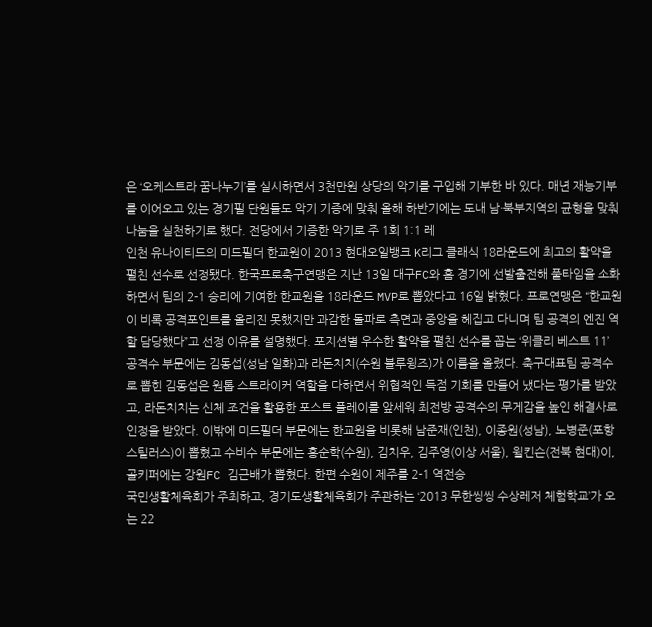은 ‘오케스트라 꿈나누기’를 실시하면서 3천만원 상당의 악기를 구입해 기부한 바 있다. 매년 재능기부를 이어오고 있는 경기필 단원들도 악기 기증에 맞춰 올해 하반기에는 도내 남·북부지역의 균형을 맞춰 나눔을 실천하기로 했다. 전당에서 기증한 악기로 주 1회 1:1 레
인천 유나이티드의 미드필더 한교원이 2013 현대오일뱅크 K리그 클래식 18라운드에 최고의 활약을 펼친 선수로 선정됐다. 한국프로축구연맹은 지난 13일 대구FC와 홈 경기에 선발출전해 풀타임을 소화하면서 팀의 2-1 승리에 기여한 한교원을 18라운드 MVP로 뽑았다고 16일 밝혔다. 프로연맹은 “한교원이 비록 공격포인트를 올리진 못했지만 과감한 돌파로 측면과 중앙을 헤집고 다니며 팀 공격의 엔진 역할 담당했다”고 선정 이유를 설명했다. 포지션별 우수한 활약을 펼친 선수를 꼽는 ‘위클리 베스트 11’ 공격수 부문에는 김동섭(성남 일화)과 라돈치치(수원 블루윙즈)가 이름을 올렸다. 축구대표팀 공격수로 뽑힌 김동섭은 원톱 스트라이커 역할을 다하면서 위협적인 득점 기회를 만들어 냈다는 평가를 받았고, 라돈치치는 신체 조건을 활용한 포스트 플레이를 앞세워 최전방 공격수의 무게감을 높인 해결사로 인정을 받았다. 이밖에 미드필더 부문에는 한교원을 비롯해 남준재(인천), 이종원(성남), 노병준(포항 스틸러스)이 뽑혔고 수비수 부문에는 홍순학(수원), 김치우, 김주영(이상 서울), 윌킨슨(전북 현대)이, 골키퍼에는 강원FC 김근배가 뽑혔다. 한편 수원이 제주를 2-1 역전승
국민생활체육회가 주최하고, 경기도생활체육회가 주관하는 ‘2013 무한씽씽 수상레저 체험학교’가 오는 22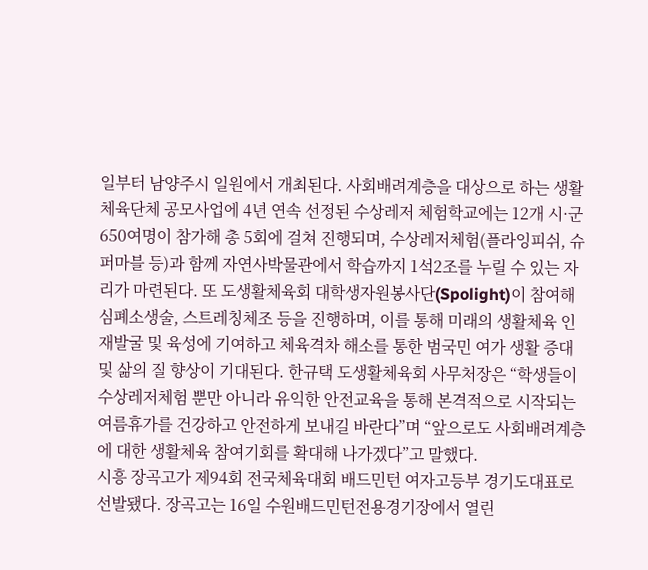일부터 남양주시 일원에서 개최된다. 사회배려계층을 대상으로 하는 생활체육단체 공모사업에 4년 연속 선정된 수상레저 체험학교에는 12개 시·군 650여명이 참가해 총 5회에 걸쳐 진행되며, 수상레저체험(플라잉피쉬, 슈퍼마블 등)과 함께 자연사박물관에서 학습까지 1석2조를 누릴 수 있는 자리가 마련된다. 또 도생활체육회 대학생자원봉사단(Spolight)이 참여해 심폐소생술, 스트레칭체조 등을 진행하며, 이를 통해 미래의 생활체육 인재발굴 및 육성에 기여하고 체육격차 해소를 통한 범국민 여가 생활 증대 및 삶의 질 향상이 기대된다. 한규택 도생활체육회 사무처장은 “학생들이 수상레저체험 뿐만 아니라 유익한 안전교육을 통해 본격적으로 시작되는 여름휴가를 건강하고 안전하게 보내길 바란다”며 “앞으로도 사회배려계층에 대한 생활체육 참여기회를 확대해 나가겠다”고 말했다.
시흥 장곡고가 제94회 전국체육대회 배드민턴 여자고등부 경기도대표로 선발됐다. 장곡고는 16일 수원배드민턴전용경기장에서 열린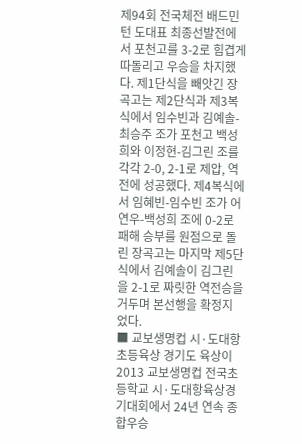제94회 전국체전 배드민턴 도대표 최종선발전에서 포천고를 3-2로 힘겹게 따돌리고 우승을 차지했다. 제1단식을 빼앗긴 장곡고는 제2단식과 제3복식에서 임수빈과 김예솔-최승주 조가 포천고 백성희와 이정현-김그린 조를 각각 2-0, 2-1로 제압, 역전에 성공했다. 제4복식에서 임혜빈-임수빈 조가 어연우-백성희 조에 0-2로 패해 승부를 원점으로 돌린 장곡고는 마지막 제5단식에서 김예솔이 김그린을 2-1로 짜릿한 역전승을 거두며 본선행을 확정지었다.
■ 교보생명컵 시·도대항초등육상 경기도 육상이 2013 교보생명컵 전국초등학교 시·도대항육상경기대회에서 24년 연속 종합우승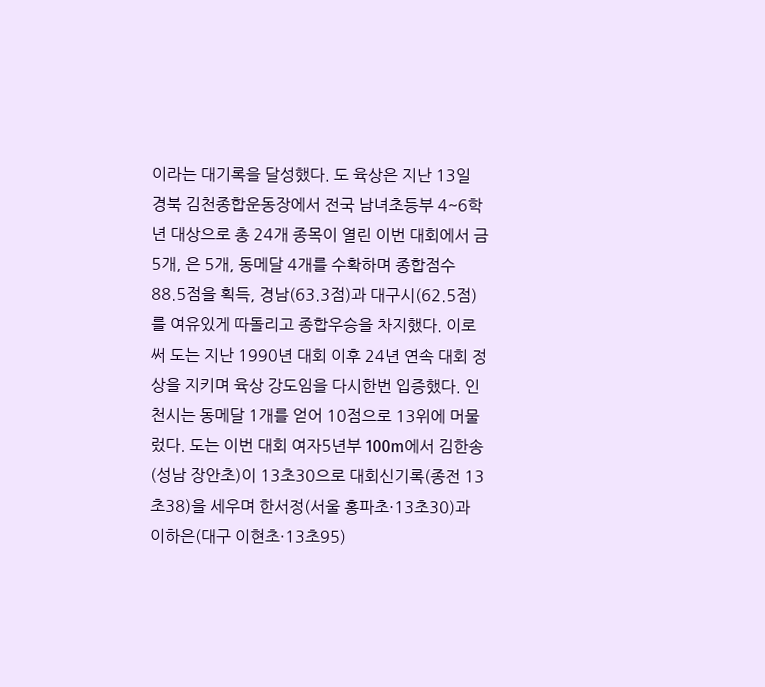이라는 대기록을 달성했다. 도 육상은 지난 13일 경북 김천종합운동장에서 전국 남녀초등부 4~6학년 대상으로 총 24개 종목이 열린 이번 대회에서 금 5개, 은 5개, 동메달 4개를 수확하며 종합점수 88.5점을 획득, 경남(63.3점)과 대구시(62.5점)를 여유있게 따돌리고 종합우승을 차지했다. 이로써 도는 지난 1990년 대회 이후 24년 연속 대회 정상을 지키며 육상 강도임을 다시한번 입증했다. 인천시는 동메달 1개를 얻어 10점으로 13위에 머물렀다. 도는 이번 대회 여자5년부 100m에서 김한송(성남 장안초)이 13초30으로 대회신기록(종전 13초38)을 세우며 한서정(서울 홍파초·13초30)과 이하은(대구 이현초·13초95)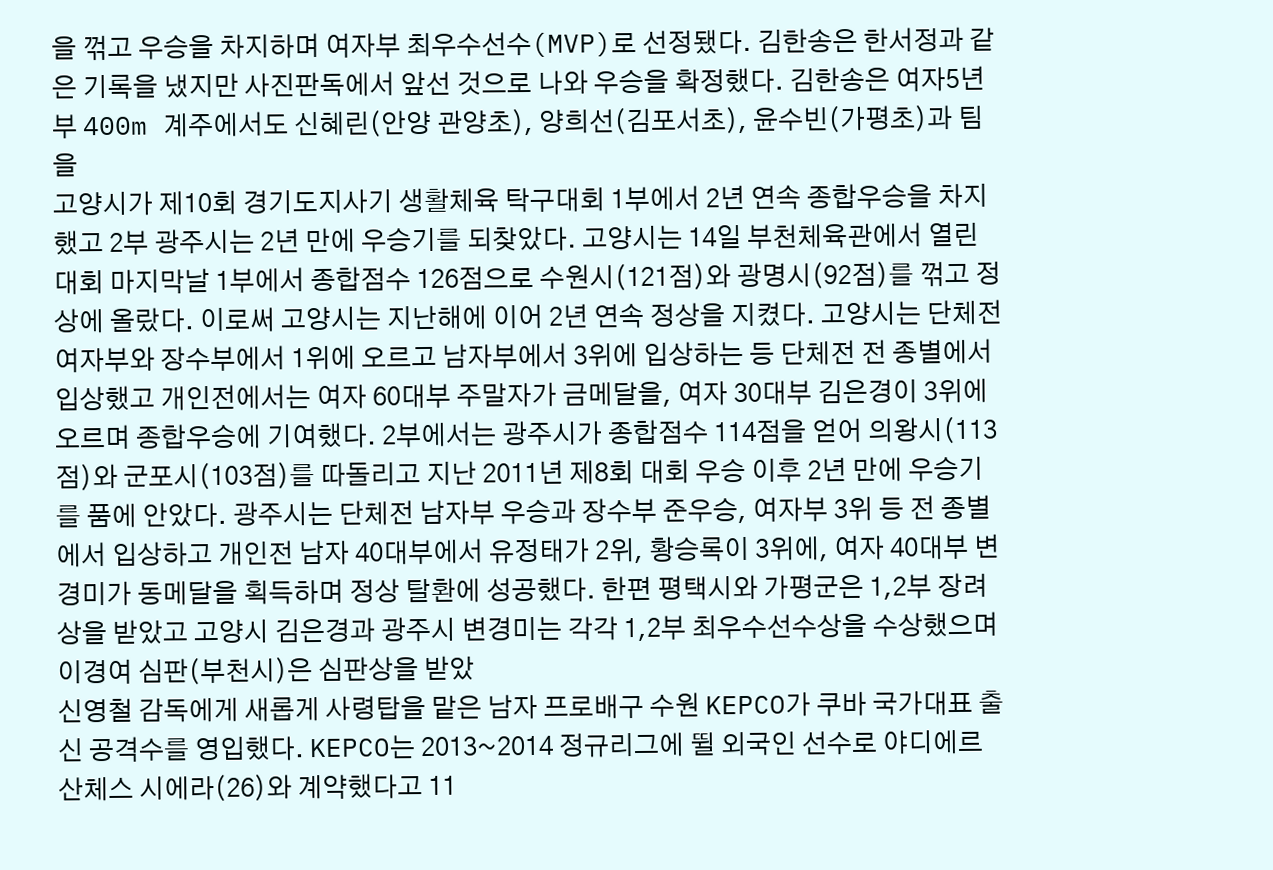을 꺾고 우승을 차지하며 여자부 최우수선수(MVP)로 선정됐다. 김한송은 한서정과 같은 기록을 냈지만 사진판독에서 앞선 것으로 나와 우승을 확정했다. 김한송은 여자5년부 400m 계주에서도 신혜린(안양 관양초), 양희선(김포서초), 윤수빈(가평초)과 팀을
고양시가 제10회 경기도지사기 생활체육 탁구대회 1부에서 2년 연속 종합우승을 차지했고 2부 광주시는 2년 만에 우승기를 되찾았다. 고양시는 14일 부천체육관에서 열린 대회 마지막날 1부에서 종합점수 126점으로 수원시(121점)와 광명시(92점)를 꺾고 정상에 올랐다. 이로써 고양시는 지난해에 이어 2년 연속 정상을 지켰다. 고양시는 단체전 여자부와 장수부에서 1위에 오르고 남자부에서 3위에 입상하는 등 단체전 전 종별에서 입상했고 개인전에서는 여자 60대부 주말자가 금메달을, 여자 30대부 김은경이 3위에 오르며 종합우승에 기여했다. 2부에서는 광주시가 종합점수 114점을 얻어 의왕시(113점)와 군포시(103점)를 따돌리고 지난 2011년 제8회 대회 우승 이후 2년 만에 우승기를 품에 안았다. 광주시는 단체전 남자부 우승과 장수부 준우승, 여자부 3위 등 전 종별에서 입상하고 개인전 남자 40대부에서 유정태가 2위, 황승록이 3위에, 여자 40대부 변경미가 동메달을 획득하며 정상 탈환에 성공했다. 한편 평택시와 가평군은 1,2부 장려상을 받았고 고양시 김은경과 광주시 변경미는 각각 1,2부 최우수선수상을 수상했으며 이경여 심판(부천시)은 심판상을 받았
신영철 감독에게 새롭게 사령탑을 맡은 남자 프로배구 수원 KEPCO가 쿠바 국가대표 출신 공격수를 영입했다. KEPCO는 2013~2014 정규리그에 뛸 외국인 선수로 야디에르 산체스 시에라(26)와 계약했다고 11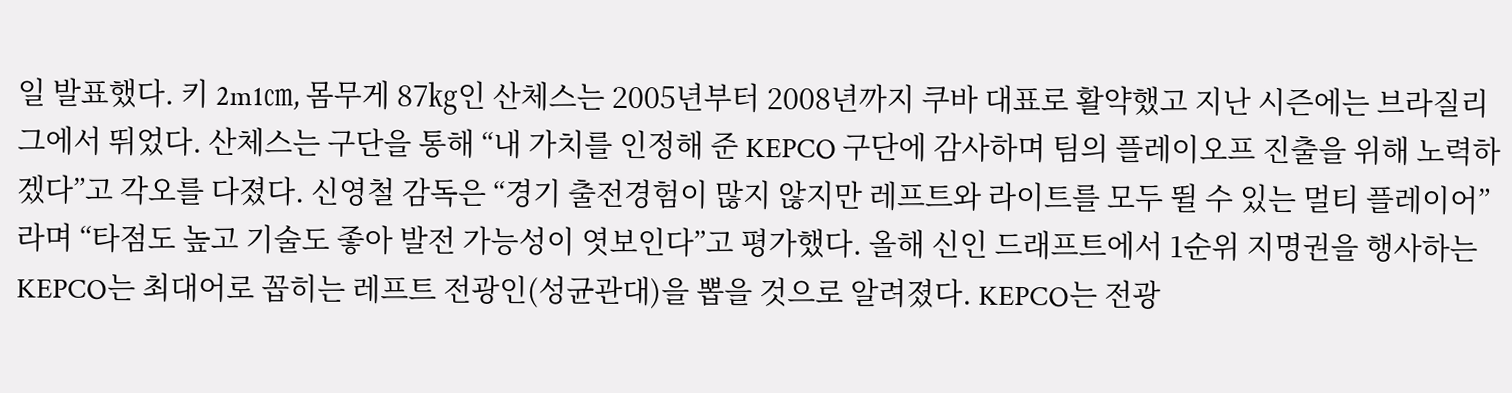일 발표했다. 키 2m1㎝, 몸무게 87㎏인 산체스는 2005년부터 2008년까지 쿠바 대표로 활약했고 지난 시즌에는 브라질리그에서 뛰었다. 산체스는 구단을 통해 “내 가치를 인정해 준 KEPCO 구단에 감사하며 팀의 플레이오프 진출을 위해 노력하겠다”고 각오를 다졌다. 신영철 감독은 “경기 출전경험이 많지 않지만 레프트와 라이트를 모두 뛸 수 있는 멀티 플레이어”라며 “타점도 높고 기술도 좋아 발전 가능성이 엿보인다”고 평가했다. 올해 신인 드래프트에서 1순위 지명권을 행사하는 KEPCO는 최대어로 꼽히는 레프트 전광인(성균관대)을 뽑을 것으로 알려졌다. KEPCO는 전광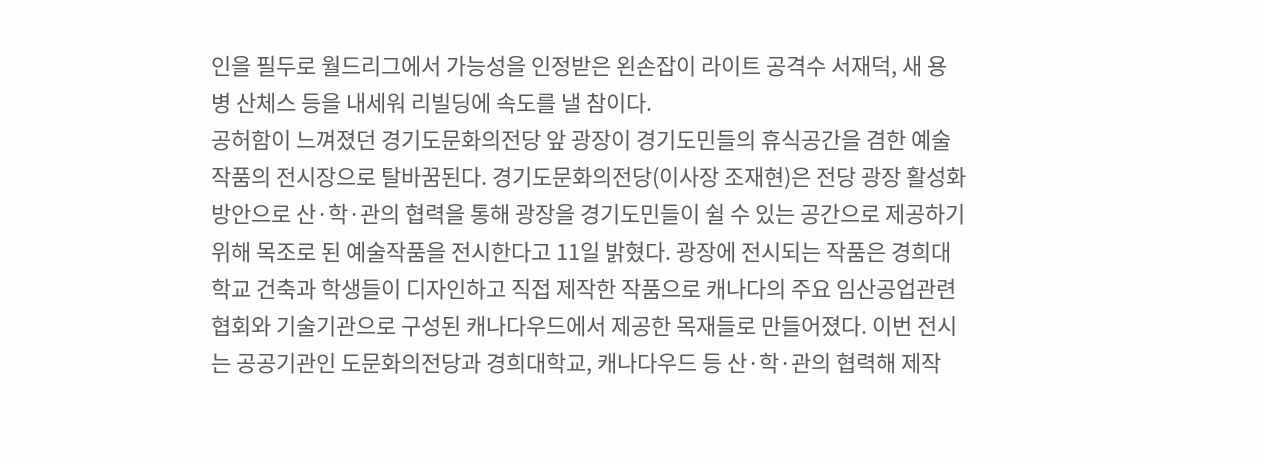인을 필두로 월드리그에서 가능성을 인정받은 왼손잡이 라이트 공격수 서재덕, 새 용병 산체스 등을 내세워 리빌딩에 속도를 낼 참이다.
공허함이 느껴졌던 경기도문화의전당 앞 광장이 경기도민들의 휴식공간을 겸한 예술작품의 전시장으로 탈바꿈된다. 경기도문화의전당(이사장 조재현)은 전당 광장 활성화 방안으로 산·학·관의 협력을 통해 광장을 경기도민들이 쉴 수 있는 공간으로 제공하기 위해 목조로 된 예술작품을 전시한다고 11일 밝혔다. 광장에 전시되는 작품은 경희대학교 건축과 학생들이 디자인하고 직접 제작한 작품으로 캐나다의 주요 임산공업관련 협회와 기술기관으로 구성된 캐나다우드에서 제공한 목재들로 만들어졌다. 이번 전시는 공공기관인 도문화의전당과 경희대학교, 캐나다우드 등 산·학·관의 협력해 제작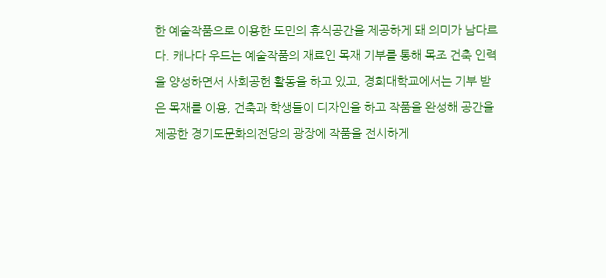한 예술작품으로 이용한 도민의 휴식공간을 제공하게 돼 의미가 남다르다. 캐나다 우드는 예술작품의 재료인 목재 기부를 통해 목조 건축 인력을 양성하면서 사회공헌 활동을 하고 있고, 경희대학교에서는 기부 받은 목재를 이용, 건축과 학생들이 디자인을 하고 작품을 완성해 공간을 제공한 경기도문화의전당의 광장에 작품을 전시하게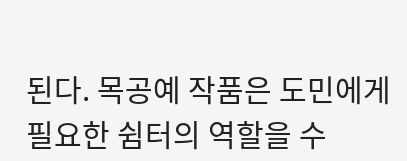된다. 목공예 작품은 도민에게 필요한 쉼터의 역할을 수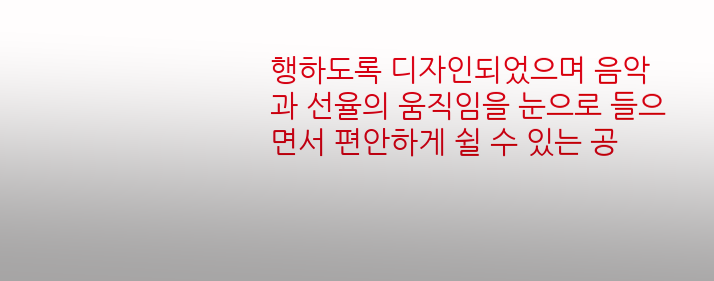행하도록 디자인되었으며 음악과 선율의 움직임을 눈으로 들으면서 편안하게 쉴 수 있는 공